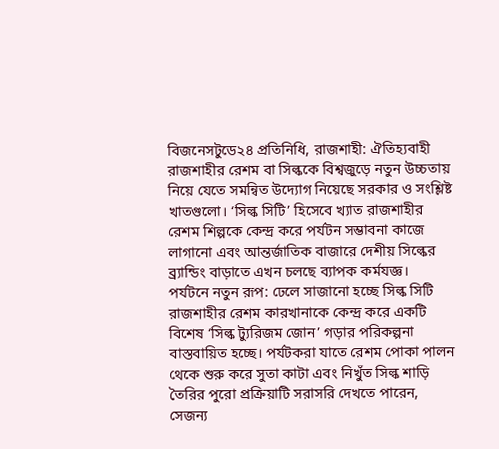বিজনেসটুডে২৪ প্রতিনিধি, রাজশাহী: ঐতিহ্যবাহী রাজশাহীর রেশম বা সিল্ককে বিশ্বজুড়ে নতুন উচ্চতায় নিয়ে যেতে সমন্বিত উদ্যোগ নিয়েছে সরকার ও সংশ্লিষ্ট খাতগুলো। ‘সিল্ক সিটি’ হিসেবে খ্যাত রাজশাহীর রেশম শিল্পকে কেন্দ্র করে পর্যটন সম্ভাবনা কাজে লাগানো এবং আন্তর্জাতিক বাজারে দেশীয় সিল্কের ব্র্যান্ডিং বাড়াতে এখন চলছে ব্যাপক কর্মযজ্ঞ।
পর্যটনে নতুন রূপ: ঢেলে সাজানো হচ্ছে সিল্ক সিটি
রাজশাহীর রেশম কারখানাকে কেন্দ্র করে একটি বিশেষ ‘সিল্ক ট্যুরিজম জোন’ গড়ার পরিকল্পনা বাস্তবায়িত হচ্ছে। পর্যটকরা যাতে রেশম পোকা পালন থেকে শুরু করে সুতা কাটা এবং নিখুঁত সিল্ক শাড়ি তৈরির পুরো প্রক্রিয়াটি সরাসরি দেখতে পারেন, সেজন্য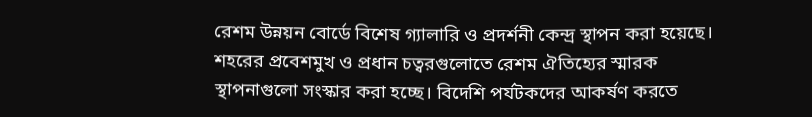রেশম উন্নয়ন বোর্ডে বিশেষ গ্যালারি ও প্রদর্শনী কেন্দ্র স্থাপন করা হয়েছে।
শহরের প্রবেশমুখ ও প্রধান চত্বরগুলোতে রেশম ঐতিহ্যের স্মারক স্থাপনাগুলো সংস্কার করা হচ্ছে। বিদেশি পর্যটকদের আকর্ষণ করতে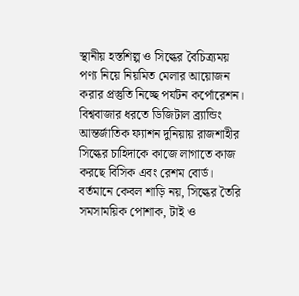স্থানীয় হস্তশিল্প ও সিল্কের বৈচিত্র্যময় পণ্য নিয়ে নিয়মিত মেলার আয়োজন করার প্রস্তুতি নিচ্ছে পর্যটন কর্পোরেশন।
বিশ্ববাজার ধরতে ডিজিটাল ব্র্যান্ডিং
আন্তর্জাতিক ফ্যাশন দুনিয়ায় রাজশাহীর সিল্কের চাহিদাকে কাজে লাগাতে কাজ করছে বিসিক এবং রেশম বোর্ড। বর্তমানে কেবল শাড়ি নয়, সিল্কের তৈরি সমসাময়িক পোশাক, টাই ও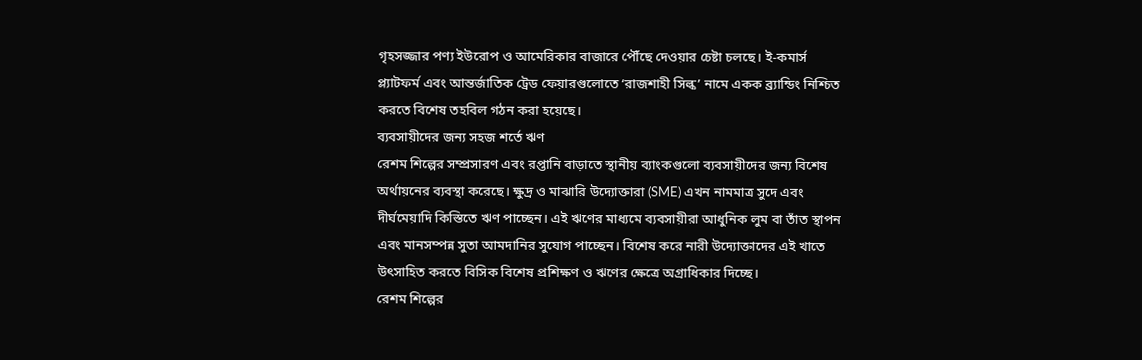গৃহসজ্জার পণ্য ইউরোপ ও আমেরিকার বাজারে পৌঁছে দেওয়ার চেষ্টা চলছে। ই-কমার্স প্ল্যাটফর্ম এবং আন্তর্জাতিক ট্রেড ফেয়ারগুলোতে ‘রাজশাহী সিল্ক’ নামে একক ব্র্যান্ডিং নিশ্চিত করতে বিশেষ তহবিল গঠন করা হয়েছে।
ব্যবসায়ীদের জন্য সহজ শর্তে ঋণ
রেশম শিল্পের সম্প্রসারণ এবং রপ্তানি বাড়াতে স্থানীয় ব্যাংকগুলো ব্যবসায়ীদের জন্য বিশেষ অর্থায়নের ব্যবস্থা করেছে। ক্ষুদ্র ও মাঝারি উদ্যোক্তারা (SME) এখন নামমাত্র সুদে এবং দীর্ঘমেয়াদি কিস্তিতে ঋণ পাচ্ছেন। এই ঋণের মাধ্যমে ব্যবসায়ীরা আধুনিক লুম বা তাঁত স্থাপন এবং মানসম্পন্ন সুতা আমদানির সুযোগ পাচ্ছেন। বিশেষ করে নারী উদ্যোক্তাদের এই খাতে উৎসাহিত করতে বিসিক বিশেষ প্রশিক্ষণ ও ঋণের ক্ষেত্রে অগ্রাধিকার দিচ্ছে।
রেশম শিল্পের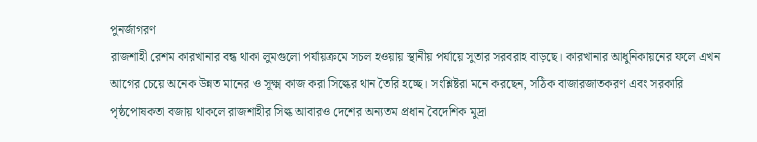পুনর্জাগরণ
রাজশাহী রেশম কারখানার বন্ধ থাকা লুমগুলো পর্যায়ক্রমে সচল হওয়ায় স্থানীয় পর্যায়ে সুতার সরবরাহ বাড়ছে। কারখানার আধুনিকায়নের ফলে এখন আগের চেয়ে অনেক উন্নত মানের ও সূক্ষ্ম কাজ করা সিল্কের থান তৈরি হচ্ছে। সংশ্লিষ্টরা মনে করছেন, সঠিক বাজারজাতকরণ এবং সরকারি পৃষ্ঠপোষকতা বজায় থাকলে রাজশাহীর সিল্ক আবারও দেশের অন্যতম প্রধান বৈদেশিক মুদ্রা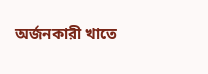অর্জনকারী খাতে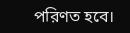পরিণত হবে।